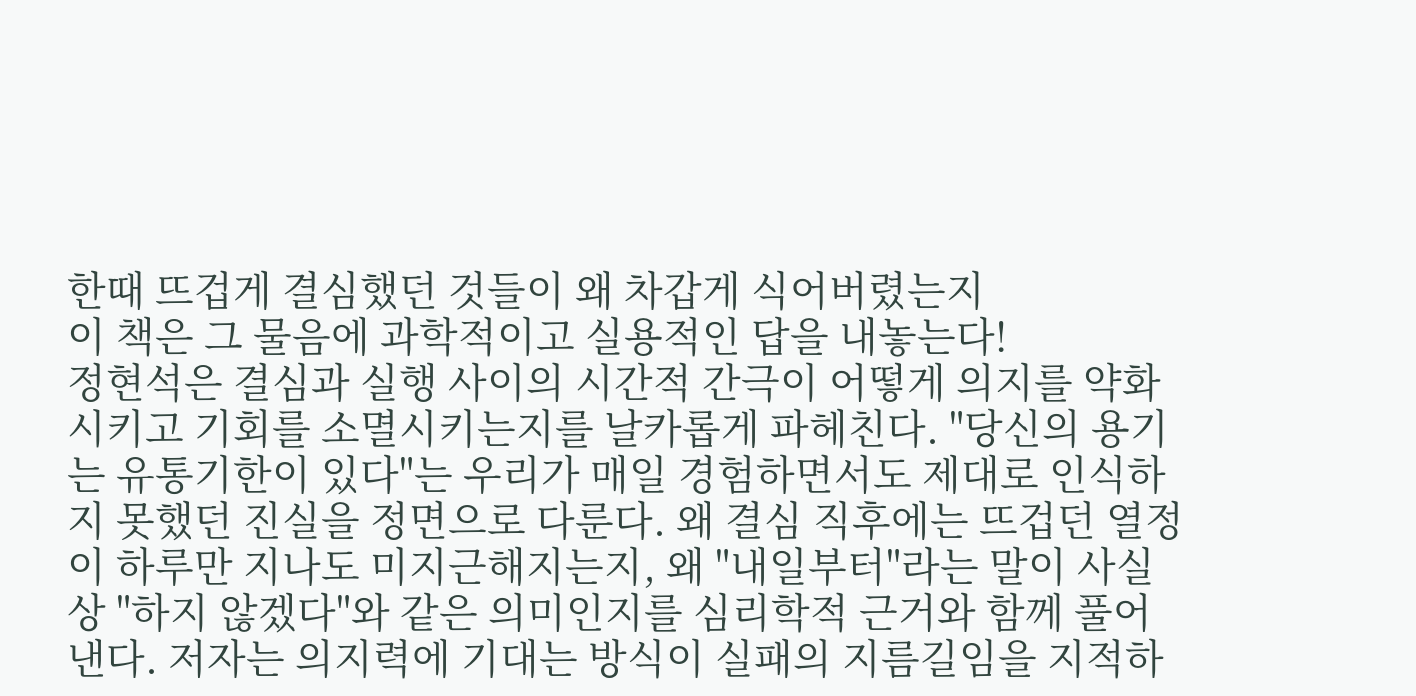한때 뜨겁게 결심했던 것들이 왜 차갑게 식어버렸는지
이 책은 그 물음에 과학적이고 실용적인 답을 내놓는다!
정현석은 결심과 실행 사이의 시간적 간극이 어떻게 의지를 약화시키고 기회를 소멸시키는지를 날카롭게 파헤친다. "당신의 용기는 유통기한이 있다"는 우리가 매일 경험하면서도 제대로 인식하지 못했던 진실을 정면으로 다룬다. 왜 결심 직후에는 뜨겁던 열정이 하루만 지나도 미지근해지는지, 왜 "내일부터"라는 말이 사실상 "하지 않겠다"와 같은 의미인지를 심리학적 근거와 함께 풀어낸다. 저자는 의지력에 기대는 방식이 실패의 지름길임을 지적하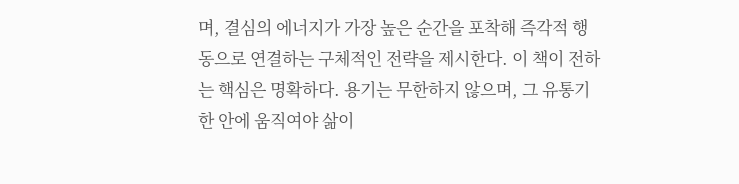며, 결심의 에너지가 가장 높은 순간을 포착해 즉각적 행동으로 연결하는 구체적인 전략을 제시한다. 이 책이 전하는 핵심은 명확하다. 용기는 무한하지 않으며, 그 유통기한 안에 움직여야 삶이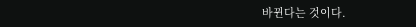바뀐다는 것이다.